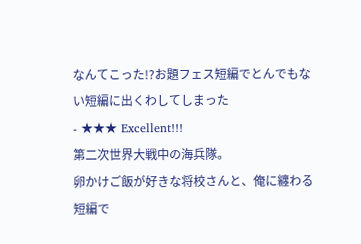なんてこった!?お題フェス短編でとんでもない短編に出くわしてしまった
- ★★★ Excellent!!!
第二次世界大戦中の海兵隊。
卵かけご飯が好きな将校さんと、俺に纏わる短編で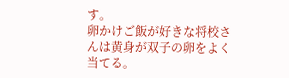す。
卵かけご飯が好きな将校さんは黄身が双子の卵をよく当てる。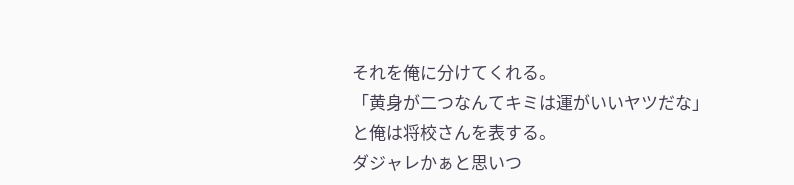それを俺に分けてくれる。
「黄身が二つなんてキミは運がいいヤツだな」
と俺は将校さんを表する。
ダジャレかぁと思いつ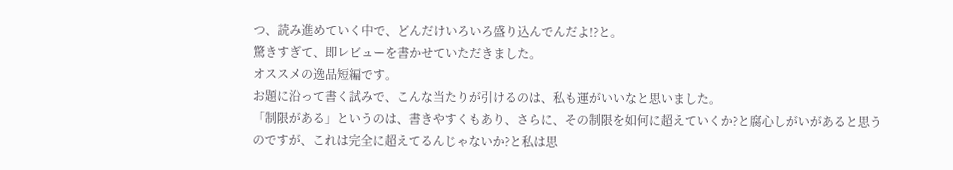つ、読み進めていく中で、どんだけいろいろ盛り込んでんだよ!?と。
驚きすぎて、即レビューを書かせていただきました。
オススメの逸品短編です。
お題に沿って書く試みで、こんな当たりが引けるのは、私も運がいいなと思いました。
「制限がある」というのは、書きやすくもあり、さらに、その制限を如何に超えていくか?と腐心しがいがあると思うのですが、これは完全に超えてるんじゃないか?と私は思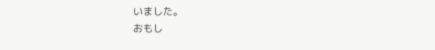いました。
おもし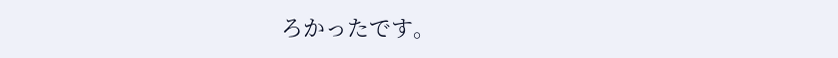ろかったです。